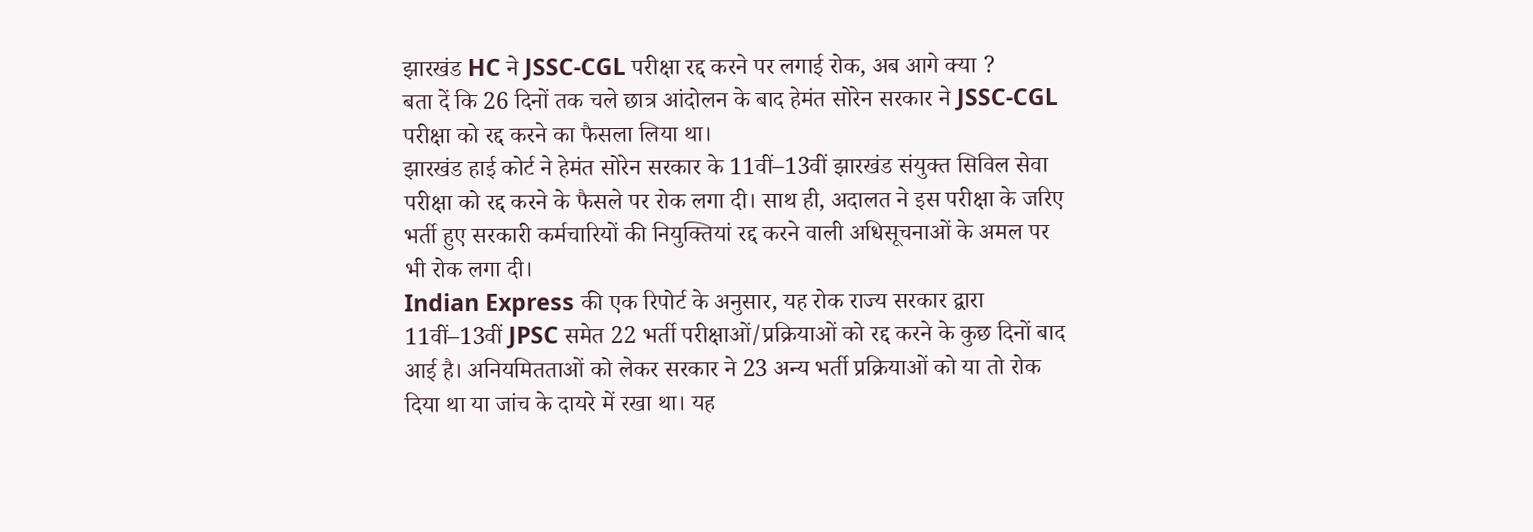झारखंड HC ने JSSC-CGL परीक्षा रद्द करने पर लगाई रोक, अब आगे क्या ?
बता दें कि 26 दिनों तक चले छात्र आंदोलन के बाद हेमंत सोरेन सरकार ने JSSC-CGL परीक्षा को रद्द करने का फैसला लिया था।
झारखंड हाई कोर्ट ने हेमंत सोरेन सरकार के 11वीं–13वीं झारखंड संयुक्त सिविल सेवा परीक्षा को रद्द करने के फैसले पर रोक लगा दी। साथ ही, अदालत ने इस परीक्षा के जरिए भर्ती हुए सरकारी कर्मचारियों की नियुक्तियां रद्द करने वाली अधिसूचनाओं के अमल पर भी रोक लगा दी।
Indian Express की एक रिपोर्ट के अनुसार, यह रोक राज्य सरकार द्वारा 11वीं–13वीं JPSC समेत 22 भर्ती परीक्षाओं/प्रक्रियाओं को रद्द करने के कुछ दिनों बाद आई है। अनियमितताओं को लेकर सरकार ने 23 अन्य भर्ती प्रक्रियाओं को या तो रोक दिया था या जांच के दायरे में रखा था। यह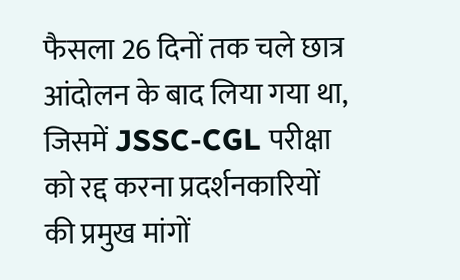फैसला 26 दिनों तक चले छात्र आंदोलन के बाद लिया गया था, जिसमें JSSC-CGL परीक्षा को रद्द करना प्रदर्शनकारियों की प्रमुख मांगों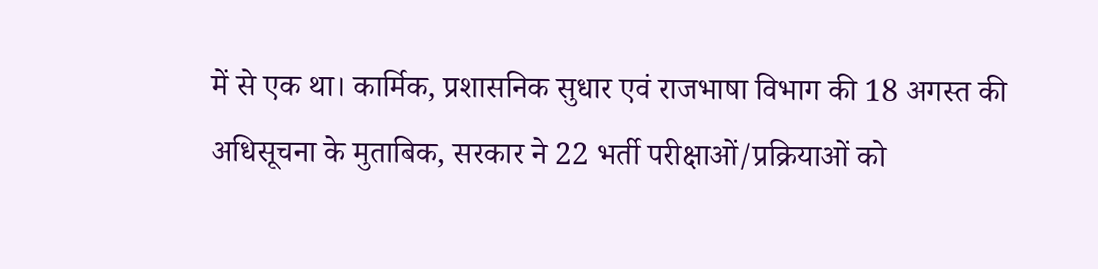में से एक था। कार्मिक, प्रशासनिक सुधार एवं राजभाषा विभाग की 18 अगस्त की अधिसूचना के मुताबिक, सरकार ने 22 भर्ती परीक्षाओं/प्रक्रियाओं को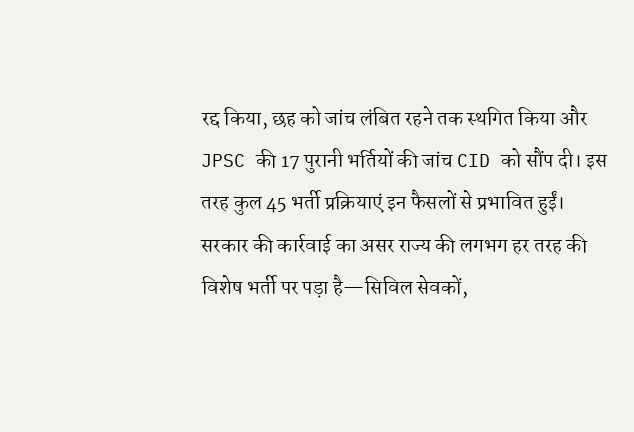रद्द किया, छह को जांच लंबित रहने तक स्थगित किया और JPSC की 17 पुरानी भर्तियों की जांच CID को सौंप दी। इस तरह कुल 45 भर्ती प्रक्रियाएं इन फैसलों से प्रभावित हुईं।
सरकार की कार्रवाई का असर राज्य की लगभग हर तरह की विशेष भर्ती पर पड़ा है—सिविल सेवकों,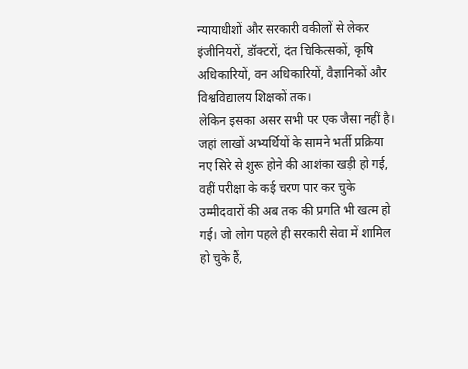न्यायाधीशों और सरकारी वकीलों से लेकर इंजीनियरों, डॉक्टरों, दंत चिकित्सकों, कृषि अधिकारियों, वन अधिकारियों, वैज्ञानिकों और विश्वविद्यालय शिक्षकों तक।
लेकिन इसका असर सभी पर एक जैसा नहीं है। जहां लाखों अभ्यर्थियों के सामने भर्ती प्रक्रिया नए सिरे से शुरू होने की आशंका खड़ी हो गई, वहीं परीक्षा के कई चरण पार कर चुके उम्मीदवारों की अब तक की प्रगति भी खत्म हो गई। जो लोग पहले ही सरकारी सेवा में शामिल हो चुके हैं,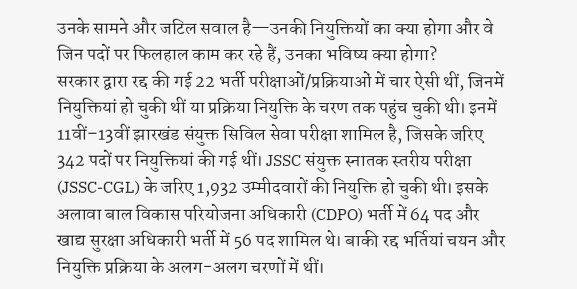उनके सामने और जटिल सवाल है—उनकी नियुक्तियों का क्या होगा और वे जिन पदों पर फिलहाल काम कर रहे हैं, उनका भविष्य क्या होगा?
सरकार द्वारा रद्द की गई 22 भर्ती परीक्षाओं/प्रक्रियाओं में चार ऐसी थीं, जिनमें नियुक्तियां हो चुकी थीं या प्रक्रिया नियुक्ति के चरण तक पहुंच चुकी थी। इनमें 11वीं–13वीं झारखंड संयुक्त सिविल सेवा परीक्षा शामिल है, जिसके जरिए 342 पदों पर नियुक्तियां की गई थीं। JSSC संयुक्त स्नातक स्तरीय परीक्षा (JSSC-CGL) के जरिए 1,932 उम्मीदवारों की नियुक्ति हो चुकी थी। इसके अलावा बाल विकास परियोजना अधिकारी (CDPO) भर्ती में 64 पद और खाद्य सुरक्षा अधिकारी भर्ती में 56 पद शामिल थे। बाकी रद्द भर्तियां चयन और नियुक्ति प्रक्रिया के अलग-अलग चरणों में थीं।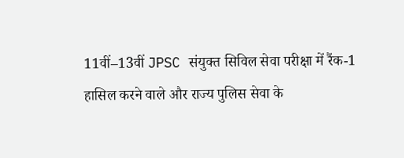11वीं–13वीं JPSC संयुक्त सिविल सेवा परीक्षा में रैंक-1 हासिल करने वाले और राज्य पुलिस सेवा के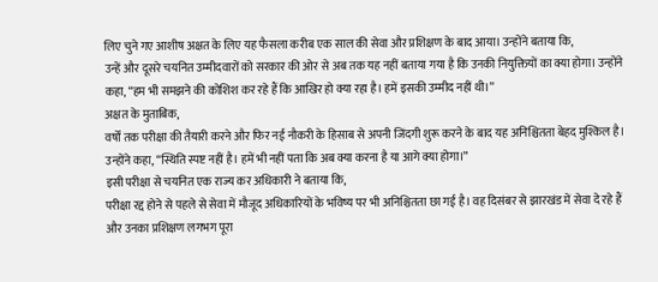लिए चुने गए आशीष अक्षत के लिए यह फैसला करीब एक साल की सेवा और प्रशिक्षण के बाद आया। उन्होंने बताया कि,
उन्हें और दूसरे चयनित उम्मीदवारों को सरकार की ओर से अब तक यह नहीं बताया गया है कि उनकी नियुक्तियों का क्या होगा। उन्होंने कहा, “हम भी समझने की कोशिश कर रहे हैं कि आखिर हो क्या रहा है। हमें इसकी उम्मीद नहीं थी।”
अक्षत के मुताबिक,
वर्षों तक परीक्षा की तैयारी करने और फिर नई नौकरी के हिसाब से अपनी जिंदगी शुरू करने के बाद यह अनिश्चितता बेहद मुश्किल है। उन्होंने कहा, “स्थिति स्पष्ट नहीं है। हमें भी नहीं पता कि अब क्या करना है या आगे क्या होगा।”
इसी परीक्षा से चयनित एक राज्य कर अधिकारी ने बताया कि,
परीक्षा रद्द होने से पहले से सेवा में मौजूद अधिकारियों के भविष्य पर भी अनिश्चितता छा गई है। वह दिसंबर से झारखंड में सेवा दे रहे हैं और उनका प्रशिक्षण लगभग पूरा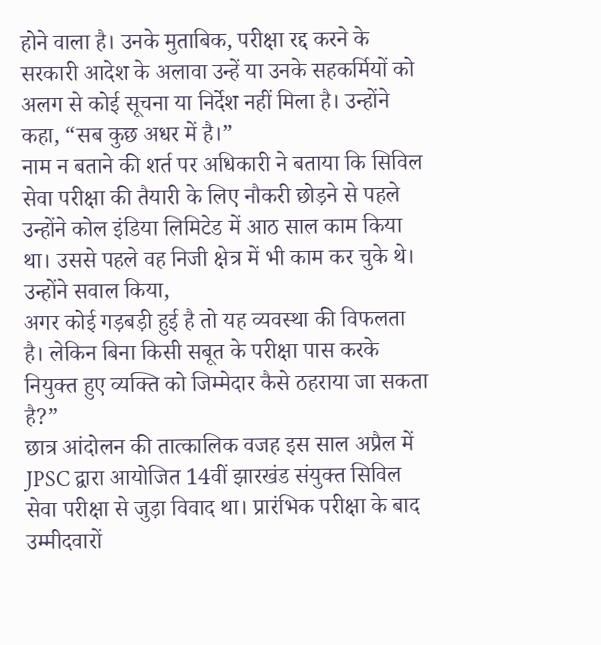होने वाला है। उनके मुताबिक, परीक्षा रद्द करने के सरकारी आदेश के अलावा उन्हें या उनके सहकर्मियों को अलग से कोई सूचना या निर्देश नहीं मिला है। उन्होंने कहा, “सब कुछ अधर में है।”
नाम न बताने की शर्त पर अधिकारी ने बताया कि सिविल सेवा परीक्षा की तैयारी के लिए नौकरी छोड़ने से पहले उन्होंने कोल इंडिया लिमिटेड में आठ साल काम किया था। उससे पहले वह निजी क्षेत्र में भी काम कर चुके थे। उन्होंने सवाल किया,
अगर कोई गड़बड़ी हुई है तो यह व्यवस्था की विफलता है। लेकिन बिना किसी सबूत के परीक्षा पास करके नियुक्त हुए व्यक्ति को जिम्मेदार कैसे ठहराया जा सकता है?”
छात्र आंदोलन की तात्कालिक वजह इस साल अप्रैल में JPSC द्वारा आयोजित 14वीं झारखंड संयुक्त सिविल सेवा परीक्षा से जुड़ा विवाद था। प्रारंभिक परीक्षा के बाद उम्मीदवारों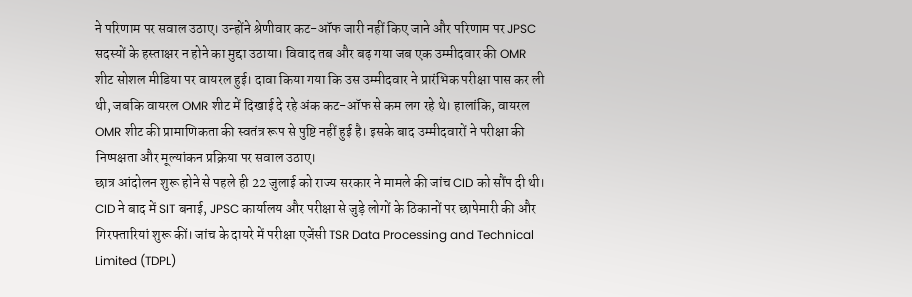ने परिणाम पर सवाल उठाए। उन्होंने श्रेणीवार कट-ऑफ जारी नहीं किए जाने और परिणाम पर JPSC सदस्यों के हस्ताक्षर न होने का मुद्दा उठाया। विवाद तब और बढ़ गया जब एक उम्मीदवार की OMR शीट सोशल मीडिया पर वायरल हुई। दावा किया गया कि उस उम्मीदवार ने प्रारंभिक परीक्षा पास कर ली थी, जबकि वायरल OMR शीट में दिखाई दे रहे अंक कट-ऑफ से कम लग रहे थे। हालांकि, वायरल OMR शीट की प्रामाणिकता की स्वतंत्र रूप से पुष्टि नहीं हुई है। इसके बाद उम्मीदवारों ने परीक्षा की निष्पक्षता और मूल्यांकन प्रक्रिया पर सवाल उठाए।
छात्र आंदोलन शुरू होने से पहले ही 22 जुलाई को राज्य सरकार ने मामले की जांच CID को सौंप दी थी। CID ने बाद में SIT बनाई, JPSC कार्यालय और परीक्षा से जुड़े लोगों के ठिकानों पर छापेमारी की और गिरफ्तारियां शुरू कीं। जांच के दायरे में परीक्षा एजेंसी TSR Data Processing and Technical Limited (TDPL)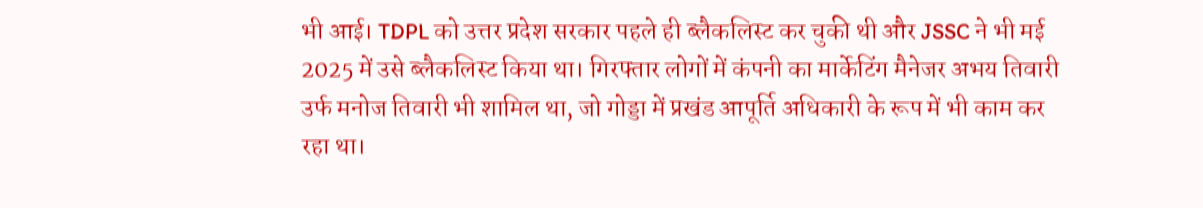भी आई। TDPL को उत्तर प्रदेश सरकार पहले ही ब्लैकलिस्ट कर चुकी थी और JSSC ने भी मई 2025 में उसे ब्लैकलिस्ट किया था। गिरफ्तार लोगों में कंपनी का मार्केटिंग मैनेजर अभय तिवारी उर्फ मनोज तिवारी भी शामिल था, जो गोड्डा में प्रखंड आपूर्ति अधिकारी के रूप में भी काम कर रहा था।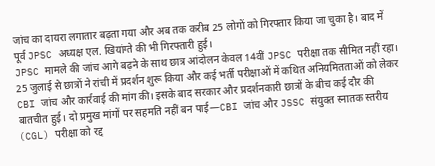जांच का दायरा लगातार बढ़ता गया और अब तक करीब 25 लोगों को गिरफ्तार किया जा चुका है। बाद में पूर्व JPSC अध्यक्ष एल. खियांग्ते की भी गिरफ्तारी हुई।
JPSC मामले की जांच आगे बढ़ने के साथ छात्र आंदोलन केवल 14वीं JPSC परीक्षा तक सीमित नहीं रहा। 25 जुलाई से छात्रों ने रांची में प्रदर्शन शुरू किया और कई भर्ती परीक्षाओं में कथित अनियमितताओं को लेकर CBI जांच और कार्रवाई की मांग की। इसके बाद सरकार और प्रदर्शनकारी छात्रों के बीच कई दौर की बातचीत हुई। दो प्रमुख मांगों पर सहमति नहीं बन पाई—CBI जांच और JSSC संयुक्त स्नातक स्तरीय (CGL) परीक्षा को रद्द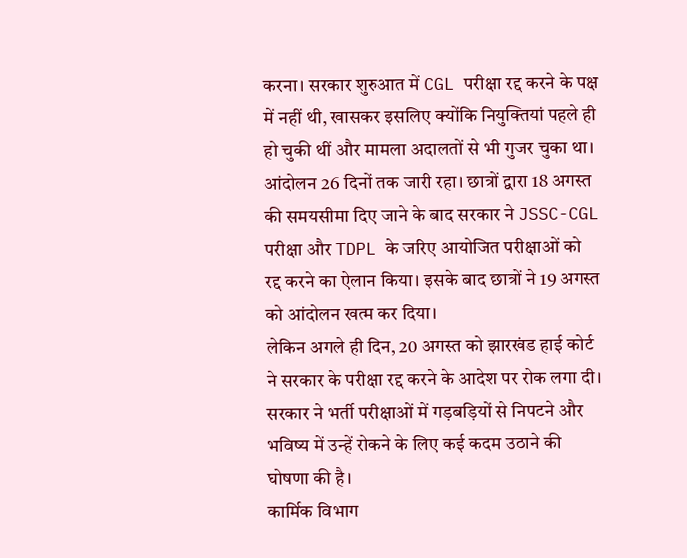करना। सरकार शुरुआत में CGL परीक्षा रद्द करने के पक्ष में नहीं थी, खासकर इसलिए क्योंकि नियुक्तियां पहले ही हो चुकी थीं और मामला अदालतों से भी गुजर चुका था।
आंदोलन 26 दिनों तक जारी रहा। छात्रों द्वारा 18 अगस्त की समयसीमा दिए जाने के बाद सरकार ने JSSC-CGL परीक्षा और TDPL के जरिए आयोजित परीक्षाओं को रद्द करने का ऐलान किया। इसके बाद छात्रों ने 19 अगस्त को आंदोलन खत्म कर दिया।
लेकिन अगले ही दिन, 20 अगस्त को झारखंड हाई कोर्ट ने सरकार के परीक्षा रद्द करने के आदेश पर रोक लगा दी। सरकार ने भर्ती परीक्षाओं में गड़बड़ियों से निपटने और भविष्य में उन्हें रोकने के लिए कई कदम उठाने की घोषणा की है।
कार्मिक विभाग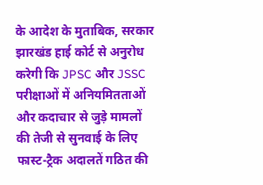के आदेश के मुताबिक, सरकार झारखंड हाई कोर्ट से अनुरोध करेगी कि JPSC और JSSC परीक्षाओं में अनियमितताओं और कदाचार से जुड़े मामलों की तेजी से सुनवाई के लिए फास्ट-ट्रैक अदालतें गठित की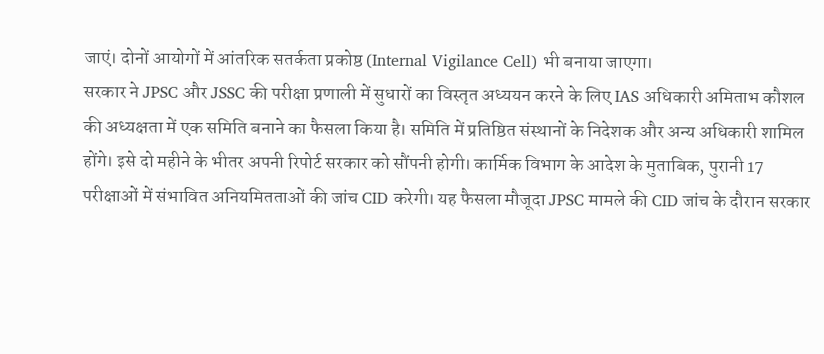जाएं। दोनों आयोगों में आंतरिक सतर्कता प्रकोष्ठ (Internal Vigilance Cell) भी बनाया जाएगा।
सरकार ने JPSC और JSSC की परीक्षा प्रणाली में सुधारों का विस्तृत अध्ययन करने के लिए IAS अधिकारी अमिताभ कौशल की अध्यक्षता में एक समिति बनाने का फैसला किया है। समिति में प्रतिष्ठित संस्थानों के निदेशक और अन्य अधिकारी शामिल होंगे। इसे दो महीने के भीतर अपनी रिपोर्ट सरकार को सौंपनी होगी। कार्मिक विभाग के आदेश के मुताबिक, पुरानी 17 परीक्षाओं में संभावित अनियमितताओं की जांच CID करेगी। यह फैसला मौजूदा JPSC मामले की CID जांच के दौरान सरकार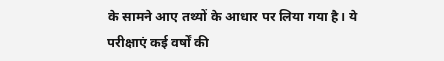के सामने आए तथ्यों के आधार पर लिया गया है। ये परीक्षाएं कई वर्षों की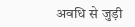अवधि से जुड़ी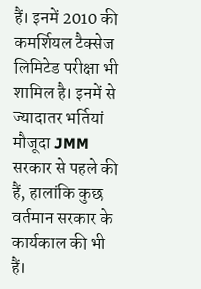हैं। इनमें 2010 की कमर्शियल टैक्सेज लिमिटेड परीक्षा भी शामिल है। इनमें से ज्यादातर भर्तियां मौजूदा JMM सरकार से पहले की हैं, हालांकि कुछ वर्तमान सरकार के कार्यकाल की भी हैं।